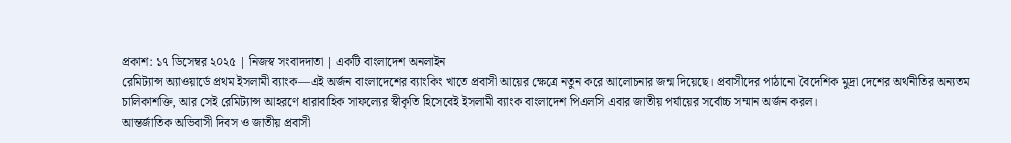প্রকাশ: ১৭ ডিসেম্বর ২০২৫ | নিজস্ব সংবাদদাতা | একটি বাংলাদেশ অনলাইন
রেমিট্যান্স অ্যাওয়ার্ডে প্রথম ইসলামী ব্যাংক—এই অর্জন বাংলাদেশের ব্যাংকিং খাতে প্রবাসী আয়ের ক্ষেত্রে নতুন করে আলোচনার জন্ম দিয়েছে। প্রবাসীদের পাঠানো বৈদেশিক মুদ্রা দেশের অর্থনীতির অন্যতম চালিকাশক্তি, আর সেই রেমিট্যান্স আহরণে ধারাবাহিক সাফল্যের স্বীকৃতি হিসেবেই ইসলামী ব্যাংক বাংলাদেশ পিএলসি এবার জাতীয় পর্যায়ের সর্বোচ্চ সম্মান অর্জন করল।
আন্তর্জাতিক অভিবাসী দিবস ও জাতীয় প্রবাসী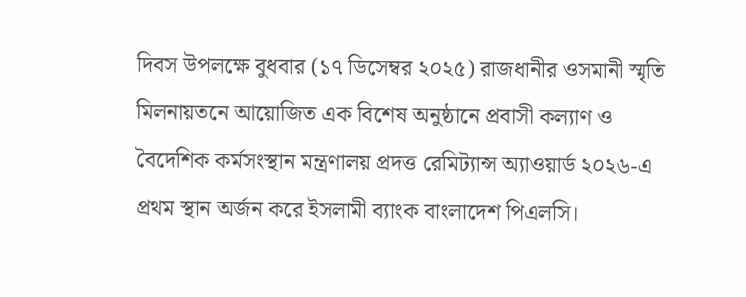দিবস উপলক্ষে বুধবার (১৭ ডিসেম্বর ২০২৫) রাজধানীর ওসমানী স্মৃতি মিলনায়তনে আয়োজিত এক বিশেষ অনুষ্ঠানে প্রবাসী কল্যাণ ও বৈদেশিক কর্মসংস্থান মন্ত্রণালয় প্রদত্ত রেমিট্যান্স অ্যাওয়ার্ড ২০২৬-এ প্রথম স্থান অর্জন করে ইসলামী ব্যাংক বাংলাদেশ পিএলসি।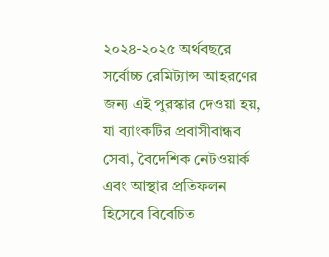২০২৪-২০২৫ অর্থবছরে সর্বোচ্চ রেমিট্যান্স আহরণের জন্য এই পুরস্কার দেওয়া হয়, যা ব্যাংকটির প্রবাসীবান্ধব সেবা, বৈদেশিক নেটওয়ার্ক এবং আস্থার প্রতিফলন হিসেবে বিবেচিত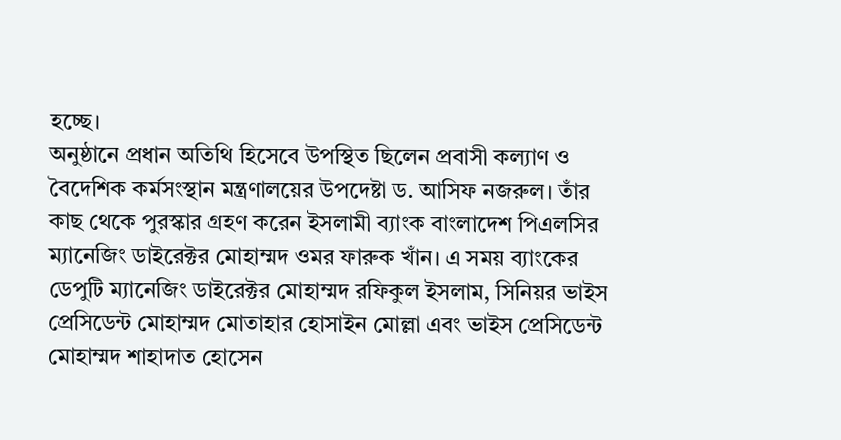হচ্ছে।
অনুষ্ঠানে প্রধান অতিথি হিসেবে উপস্থিত ছিলেন প্রবাসী কল্যাণ ও বৈদেশিক কর্মসংস্থান মন্ত্রণালয়ের উপদেষ্টা ড. আসিফ নজরুল। তাঁর কাছ থেকে পুরস্কার গ্রহণ করেন ইসলামী ব্যাংক বাংলাদেশ পিএলসির ম্যানেজিং ডাইরেক্টর মোহাম্মদ ওমর ফারুক খাঁন। এ সময় ব্যাংকের ডেপুটি ম্যানেজিং ডাইরেক্টর মোহাম্মদ রফিকুল ইসলাম, সিনিয়র ভাইস প্রেসিডেন্ট মোহাম্মদ মোতাহার হোসাইন মোল্লা এবং ভাইস প্রেসিডেন্ট মোহাম্মদ শাহাদাত হোসেন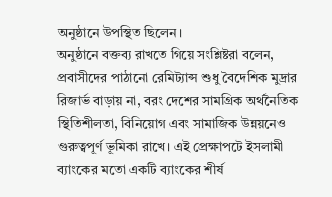অনুষ্ঠানে উপস্থিত ছিলেন।
অনুষ্ঠানে বক্তব্য রাখতে গিয়ে সংশ্লিষ্টরা বলেন, প্রবাসীদের পাঠানো রেমিট্যান্স শুধু বৈদেশিক মুদ্রার রিজার্ভ বাড়ায় না, বরং দেশের সামগ্রিক অর্থনৈতিক স্থিতিশীলতা, বিনিয়োগ এবং সামাজিক উন্নয়নেও গুরুত্বপূর্ণ ভূমিকা রাখে। এই প্রেক্ষাপটে ইসলামী ব্যাংকের মতো একটি ব্যাংকের শীর্ষ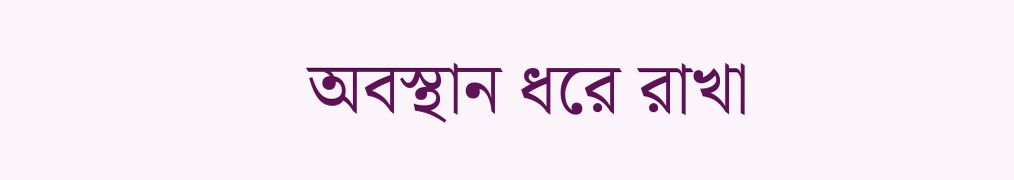অবস্থান ধরে রাখা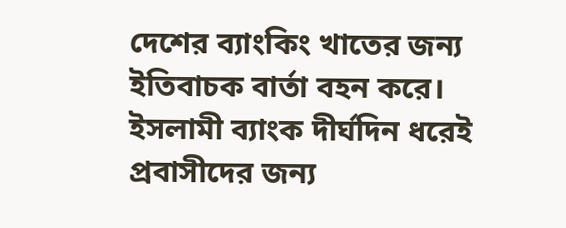দেশের ব্যাংকিং খাতের জন্য ইতিবাচক বার্তা বহন করে।
ইসলামী ব্যাংক দীর্ঘদিন ধরেই প্রবাসীদের জন্য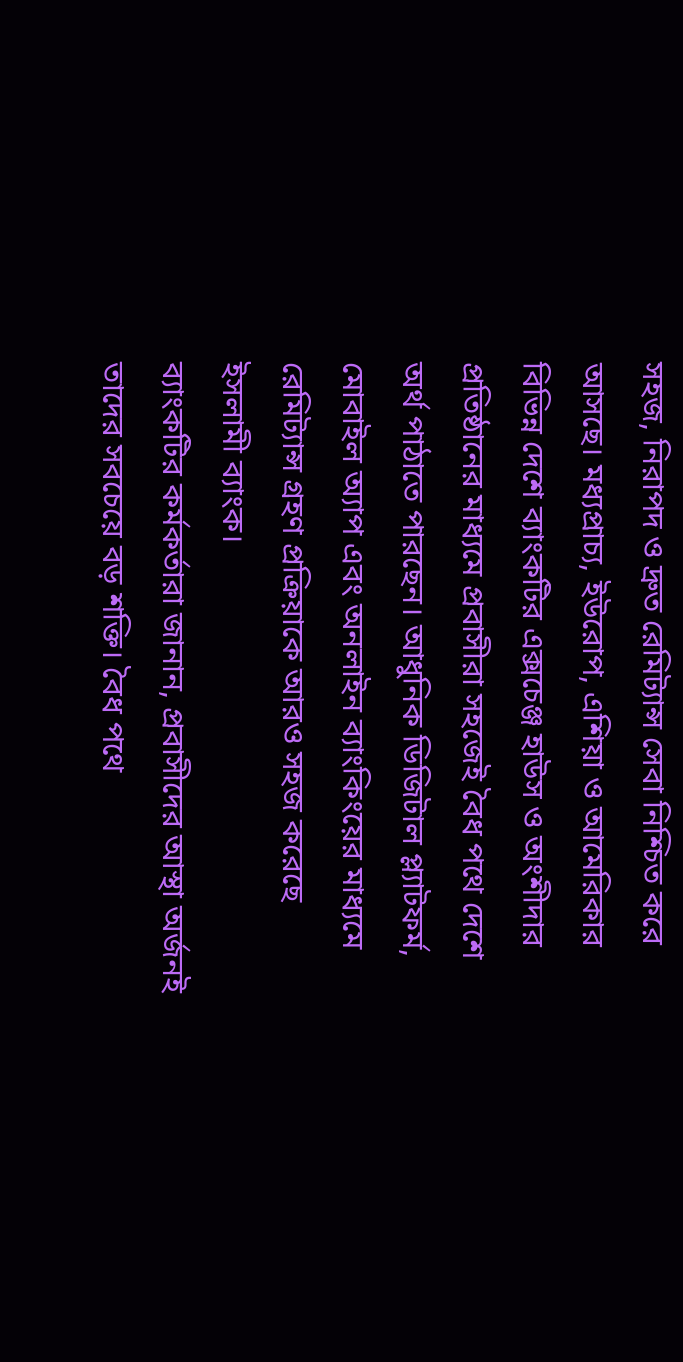সহজ, নিরাপদ ও দ্রুত রেমিট্যান্স সেবা নিশ্চিত করে আসছে। মধ্যপ্রাচ্য, ইউরোপ, এশিয়া ও আমেরিকার বিভিন্ন দেশে ব্যাংকটির এক্সচেঞ্জ হাউস ও অংশীদার প্রতিষ্ঠানের মাধ্যমে প্রবাসীরা সহজেই বৈধ পথে দেশে অর্থ পাঠাতে পারছেন। আধুনিক ডিজিটাল প্ল্যাটফর্ম, মোবাইল অ্যাপ এবং অনলাইন ব্যাংকিংয়ের মাধ্যমে রেমিট্যান্স গ্রহণ প্রক্রিয়াকে আরও সহজ করেছে ইসলামী ব্যাংক।
ব্যাংকটির কর্মকর্তারা জানান, প্রবাসীদের আস্থা অর্জনই তাদের সবচেয়ে বড় শক্তি। বৈধ পথে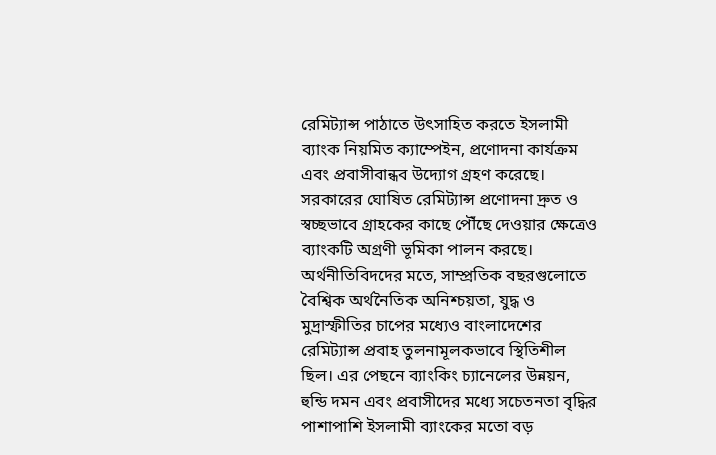রেমিট্যান্স পাঠাতে উৎসাহিত করতে ইসলামী ব্যাংক নিয়মিত ক্যাম্পেইন, প্রণোদনা কার্যক্রম এবং প্রবাসীবান্ধব উদ্যোগ গ্রহণ করেছে। সরকারের ঘোষিত রেমিট্যান্স প্রণোদনা দ্রুত ও স্বচ্ছভাবে গ্রাহকের কাছে পৌঁছে দেওয়ার ক্ষেত্রেও ব্যাংকটি অগ্রণী ভূমিকা পালন করছে।
অর্থনীতিবিদদের মতে, সাম্প্রতিক বছরগুলোতে বৈশ্বিক অর্থনৈতিক অনিশ্চয়তা, যুদ্ধ ও মুদ্রাস্ফীতির চাপের মধ্যেও বাংলাদেশের রেমিট্যান্স প্রবাহ তুলনামূলকভাবে স্থিতিশীল ছিল। এর পেছনে ব্যাংকিং চ্যানেলের উন্নয়ন, হুন্ডি দমন এবং প্রবাসীদের মধ্যে সচেতনতা বৃদ্ধির পাশাপাশি ইসলামী ব্যাংকের মতো বড়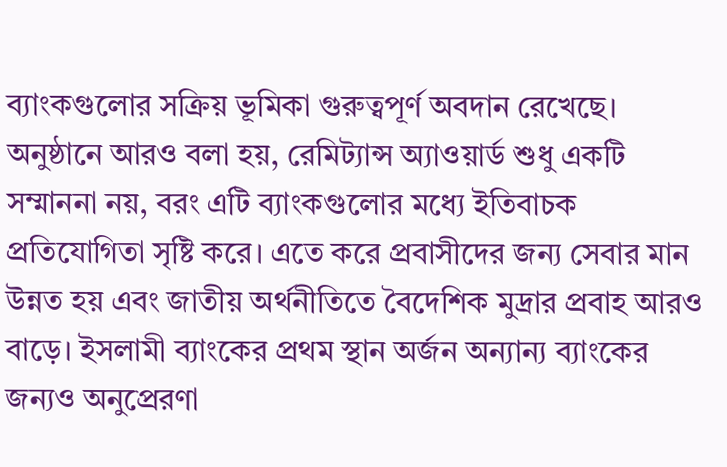ব্যাংকগুলোর সক্রিয় ভূমিকা গুরুত্বপূর্ণ অবদান রেখেছে।
অনুষ্ঠানে আরও বলা হয়, রেমিট্যান্স অ্যাওয়ার্ড শুধু একটি সম্মাননা নয়, বরং এটি ব্যাংকগুলোর মধ্যে ইতিবাচক প্রতিযোগিতা সৃষ্টি করে। এতে করে প্রবাসীদের জন্য সেবার মান উন্নত হয় এবং জাতীয় অর্থনীতিতে বৈদেশিক মুদ্রার প্রবাহ আরও বাড়ে। ইসলামী ব্যাংকের প্রথম স্থান অর্জন অন্যান্য ব্যাংকের জন্যও অনুপ্রেরণা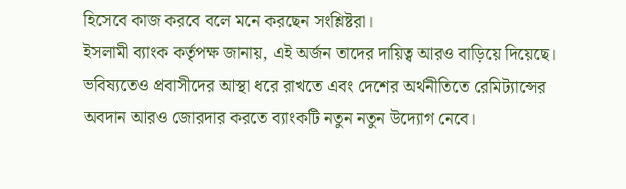হিসেবে কাজ করবে বলে মনে করছেন সংশ্লিষ্টরা।
ইসলামী ব্যাংক কর্তৃপক্ষ জানায়, এই অর্জন তাদের দায়িত্ব আরও বাড়িয়ে দিয়েছে। ভবিষ্যতেও প্রবাসীদের আস্থা ধরে রাখতে এবং দেশের অর্থনীতিতে রেমিট্যান্সের অবদান আরও জোরদার করতে ব্যাংকটি নতুন নতুন উদ্যোগ নেবে।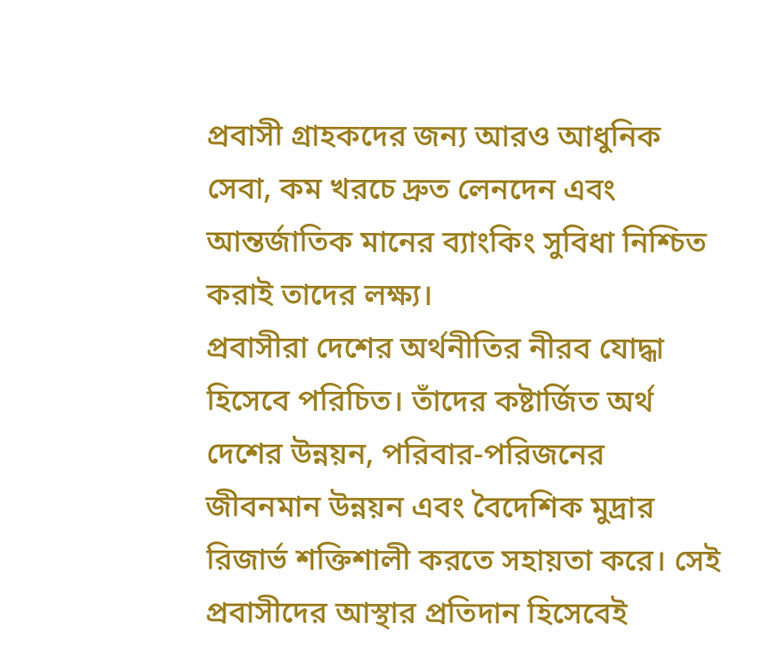প্রবাসী গ্রাহকদের জন্য আরও আধুনিক সেবা, কম খরচে দ্রুত লেনদেন এবং আন্তর্জাতিক মানের ব্যাংকিং সুবিধা নিশ্চিত করাই তাদের লক্ষ্য।
প্রবাসীরা দেশের অর্থনীতির নীরব যোদ্ধা হিসেবে পরিচিত। তাঁদের কষ্টার্জিত অর্থ দেশের উন্নয়ন, পরিবার-পরিজনের জীবনমান উন্নয়ন এবং বৈদেশিক মুদ্রার রিজার্ভ শক্তিশালী করতে সহায়তা করে। সেই প্রবাসীদের আস্থার প্রতিদান হিসেবেই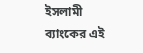ইসলামী ব্যাংকের এই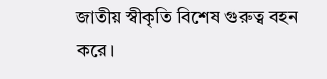জাতীয় স্বীকৃতি বিশেষ গুরুত্ব বহন করে।